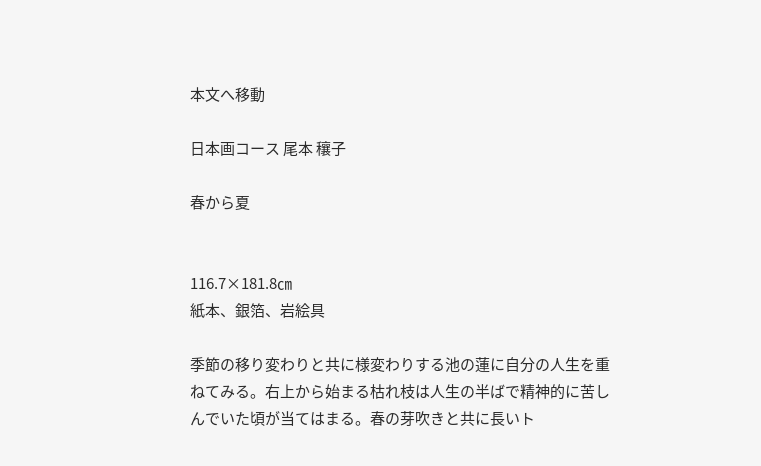本文へ移動

日本画コース 尾本 穰子

春から夏


116.7×181.8㎝
紙本、銀箔、岩絵具

季節の移り変わりと共に様変わりする池の蓮に自分の人生を重ねてみる。右上から始まる枯れ枝は人生の半ばで精神的に苦しんでいた頃が当てはまる。春の芽吹きと共に長いト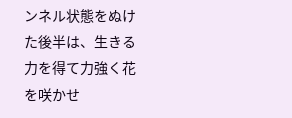ンネル状態をぬけた後半は、生きる力を得て力強く花を咲かせ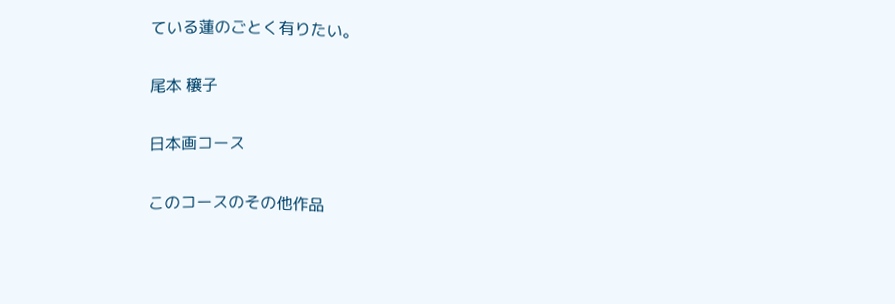ている蓮のごとく有りたい。

尾本 穰子

日本画コース

このコースのその他作品